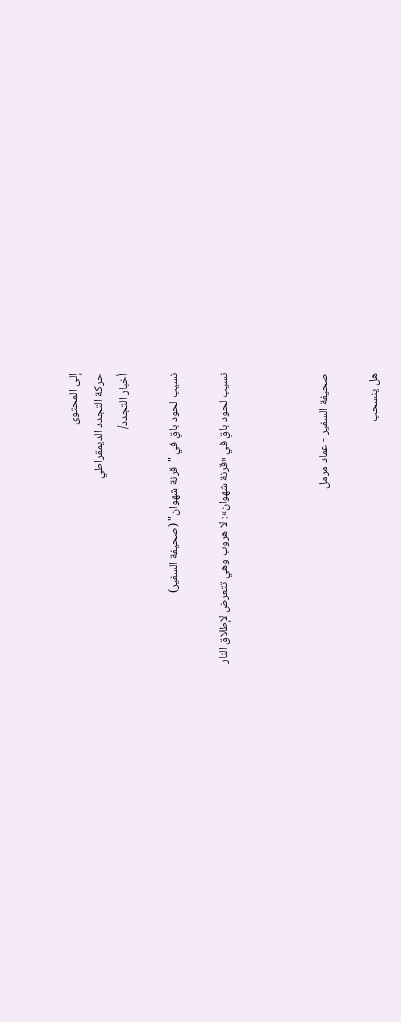إلى المحتوى
حركة التجدد الديمقراطي
أخبار التجدد/

نسيب لحود باقِ في "قرنة شهوان" (صحيفة السفير)

نسيب لحود باقِ في «قرنة شهوان»: لا هروب وهي تتعرض لإطلاق النار



صحيفة السفير - عماد مرمل

هل ينسحب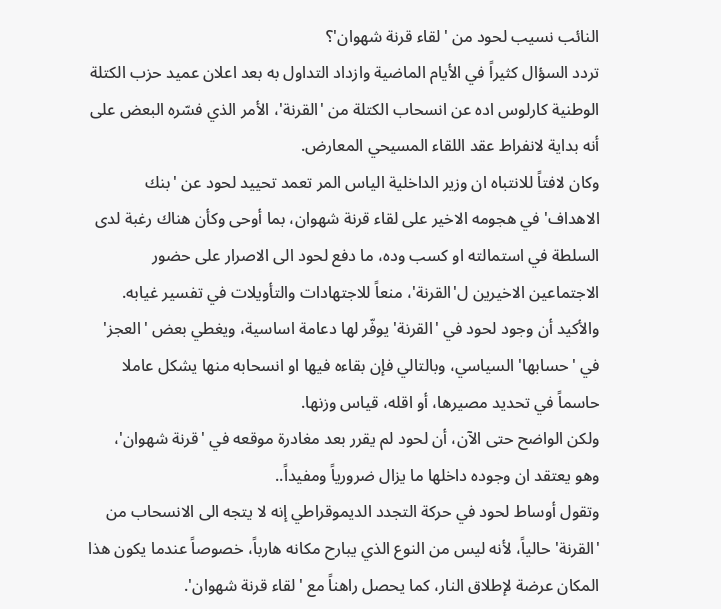النائب نسيب لحود من 'لقاء قرنة شهوان'؟
تردد السؤال كثيراً في الأيام الماضية وازداد التداول به بعد اعلان عميد حزب الكتلة الوطنية كارلوس اده عن انسحاب الكتلة من 'القرنة'، الأمر الذي فسّره البعض على أنه بداية لانفراط عقد اللقاء المسيحي المعارض.
وكان لافتاً للانتباه ان وزير الداخلية الياس المر تعمد تحييد لحود عن 'بنك الاهداف' في هجومه الاخير على لقاء قرنة شهوان، بما أوحى وكأن هناك رغبة لدى السلطة في استمالته او كسب وده، ما دفع لحود الى الاصرار على حضور الاجتماعين الاخيرين ل'القرنة'، منعاً للاجتهادات والتأويلات في تفسير غيابه.
والأكيد أن وجود لحود في 'القرنة' يوفّر لها دعامة اساسية، ويغطي بعض 'العجز' في 'حسابها' السياسي، وبالتالي فإن بقاءه فيها او انسحابه منها يشكل عاملا حاسماً في تحديد مصيرها، أو اقله، قياس وزنها.
ولكن الواضح حتى الآن، أن لحود لم يقرر بعد مغادرة موقعه في 'قرنة شهوان'، وهو يعتقد ان وجوده داخلها ما يزال ضرورياً ومفيداً..
وتقول أوساط لحود في حركة التجدد الديموقراطي إنه لا يتجه الى الانسحاب من 'القرنة' حالياً، لأنه ليس من النوع الذي يبارح مكانه هارباً، خصوصاً عندما يكون هذا المكان عرضة لإطلاق النار، كما يحصل راهناً مع 'لقاء قرنة شهوان'.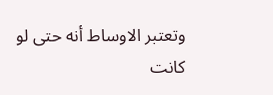وتعتبر الاوساط أنه حتى لو كانت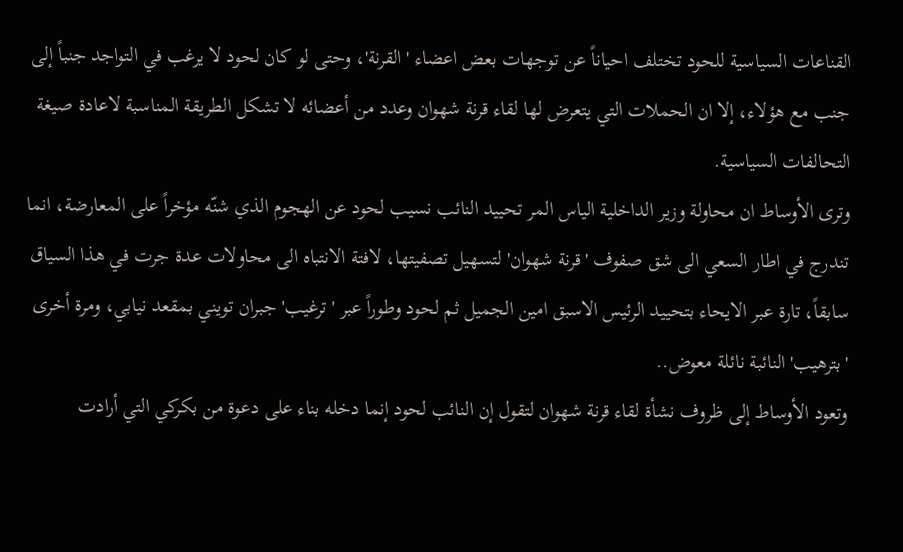القناعات السياسية للحود تختلف احياناً عن توجهات بعض اعضاء 'القرنة'، وحتى لو كان لحود لا يرغب في التواجد جنباً إلى جنب مع هؤلاء، إلا ان الحملات التي يتعرض لها لقاء قرنة شهوان وعدد من أعضائه لا تشكل الطريقة المناسبة لاعادة صيغة التحالفات السياسية.
وترى الأوساط ان محاولة وزير الداخلية الياس المر تحييد النائب نسيب لحود عن الهجوم الذي شنّه مؤخراً على المعارضة، انما تندرج في اطار السعي الى شق صفوف 'قرنة شهوان' لتسهيل تصفيتها، لافتة الانتباه الى محاولات عدة جرت في هذا السياق سابقاً، تارة عبر الايحاء بتحييد الرئيس الاسبق امين الجميل ثم لحود وطوراً عبر 'ترغيب' جبران تويني بمقعد نيابي، ومرة أخرى 'بترهيب' النائبة نائلة معوض..
وتعود الأوساط إلى ظروف نشأة لقاء قرنة شهوان لتقول إن النائب لحود إنما دخله بناء على دعوة من بكركي التي أرادت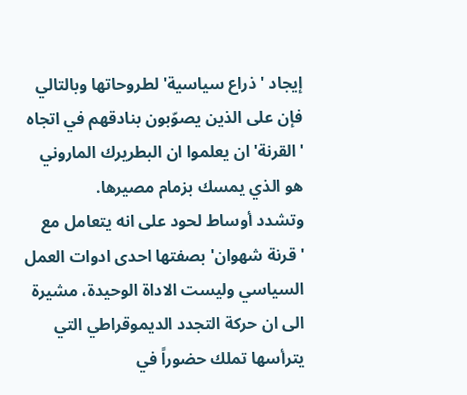إيجاد 'ذراع سياسية' لطروحاتها وبالتالي فإن على الذين يصوّبون بنادقهم في اتجاه 'القرنة' ان يعلموا ان البطريرك الماروني هو الذي يمسك بزمام مصيرها.
وتشدد أوساط لحود على انه يتعامل مع 'قرنة شهوان' بصفتها احدى ادوات العمل السياسي وليست الاداة الوحيدة، مشيرة الى ان حركة التجدد الديموقراطي التي يترأسها تملك حضوراً في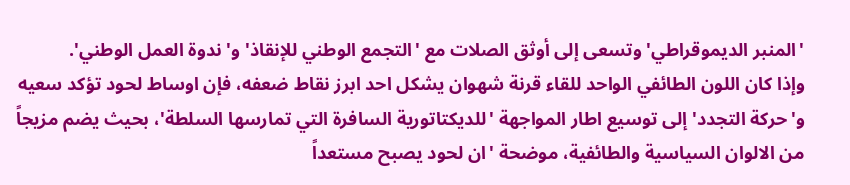'المنبر الديموقراطي' وتسعى إلى أوثق الصلات مع 'التجمع الوطني للإنقاذ' و'ندوة العمل الوطني'.
وإذا كان اللون الطائفي الواحد للقاء قرنة شهوان يشكل احد ابرز نقاط ضعفه، فإن اوساط لحود تؤكد سعيه و'حركة التجدد' إلى توسيع اطار المواجهة 'للديكتاتورية السافرة التي تمارسها السلطة'، بحيث يضم مزيجاً من الالوان السياسية والطائفية، موضحة 'ان لحود يصبح مستعداً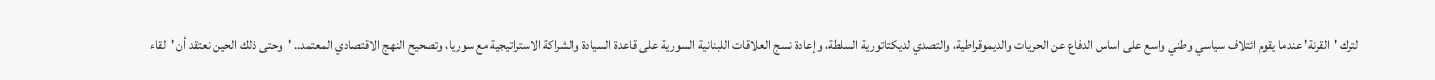لترك 'القرنة' عندما يقوم ائتلاف سياسي وطني واسع على اساس الدفاع عن الحريات والديموقراطية، والتصدي لديكتاتورية السلطة، وإعادة نسج العلاقات اللبنانية السورية على قاعدة السيادة والشراكة الاستراتيجية مع سوريا، وتصحيح النهج الاقتصادي المعتمد.. 'وحتى ذلك الحين نعتقد أن 'لقاء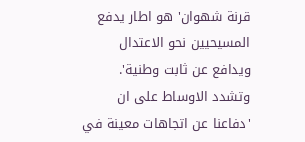قرنة شهوان' هو اطار يدفع المسيحيين نحو الاعتدال ويدافع عن ثابت وطنية'.
وتشدد الاوساط على ان 'دفاعنا عن اتجاهات معينة في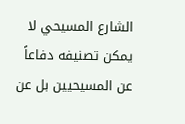الشارع المسيحي لا يمكن تصنيفه دفاعاً عن المسيحيين بل عن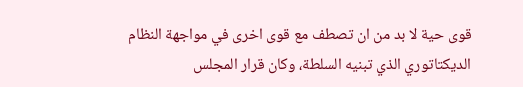قوى حية لا بد من ان تصطف مع قوى اخرى في مواجهة النظام الديكتاتوري الذي تبنيه السلطة، وكان قرار المجلس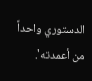الدستوري واحداً من أعمدته'.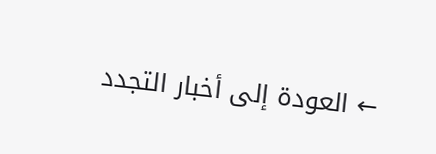← العودة إلى أخبار التجدد